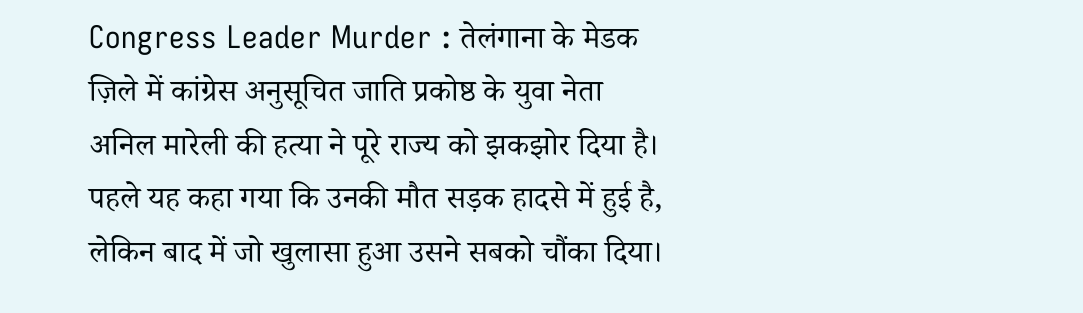Congress Leader Murder : तेलंगाना के मेडक ज़िले में कांग्रेस अनुसूचित जाति प्रकोष्ठ के युवा नेता अनिल मारेली की हत्या ने पूरे राज्य को झकझोर दिया है। पहले यह कहा गया कि उनकी मौत सड़क हादसे में हुई है, लेकिन बाद में जो खुलासा हुआ उसने सबको चौंका दिया।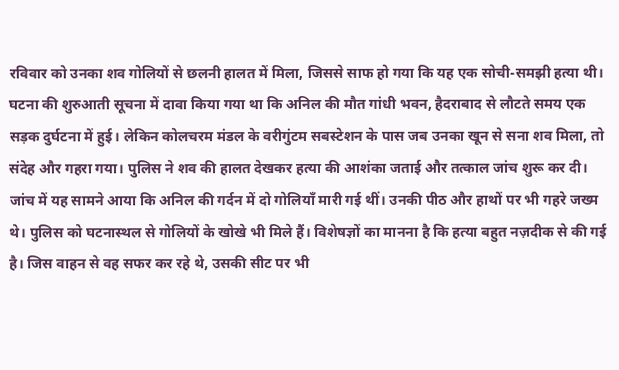रविवार को उनका शव गोलियों से छलनी हालत में मिला, जिससे साफ हो गया कि यह एक सोची-समझी हत्या थी।
घटना की शुरुआती सूचना में दावा किया गया था कि अनिल की मौत गांधी भवन, हैदराबाद से लौटते समय एक सड़क दुर्घटना में हुई। लेकिन कोलचरम मंडल के वरीगुंटम सबस्टेशन के पास जब उनका खून से सना शव मिला, तो संदेह और गहरा गया। पुलिस ने शव की हालत देखकर हत्या की आशंका जताई और तत्काल जांच शुरू कर दी।
जांच में यह सामने आया कि अनिल की गर्दन में दो गोलियाँ मारी गई थीं। उनकी पीठ और हाथों पर भी गहरे जख्म थे। पुलिस को घटनास्थल से गोलियों के खोखे भी मिले हैं। विशेषज्ञों का मानना है कि हत्या बहुत नज़दीक से की गई है। जिस वाहन से वह सफर कर रहे थे, उसकी सीट पर भी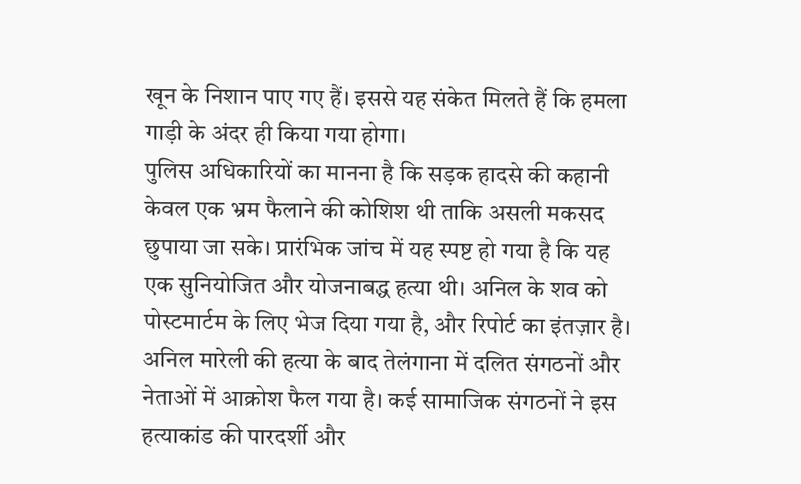खून के निशान पाए गए हैं। इससे यह संकेत मिलते हैं कि हमला गाड़ी के अंदर ही किया गया होगा।
पुलिस अधिकारियों का मानना है कि सड़क हादसे की कहानी केवल एक भ्रम फैलाने की कोशिश थी ताकि असली मकसद छुपाया जा सके। प्रारंभिक जांच में यह स्पष्ट हो गया है कि यह एक सुनियोजित और योजनाबद्ध हत्या थी। अनिल के शव को पोस्टमार्टम के लिए भेज दिया गया है, और रिपोर्ट का इंतज़ार है।
अनिल मारेली की हत्या के बाद तेलंगाना में दलित संगठनों और नेताओं में आक्रोश फैल गया है। कई सामाजिक संगठनों ने इस हत्याकांड की पारदर्शी और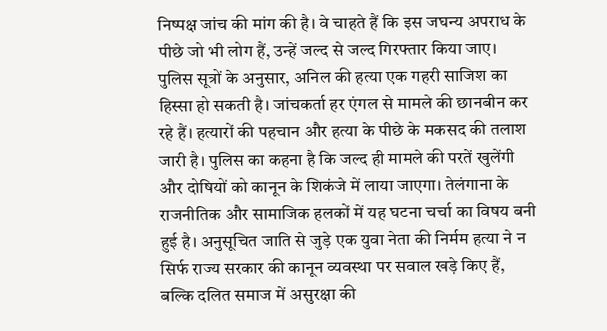निष्पक्ष जांच की मांग की है। वे चाहते हैं कि इस जघन्य अपराध के पीछे जो भी लोग हैं, उन्हें जल्द से जल्द गिरफ्तार किया जाए।
पुलिस सूत्रों के अनुसार, अनिल की हत्या एक गहरी साजिश का हिस्सा हो सकती है। जांचकर्ता हर एंगल से मामले की छानबीन कर रहे हैं। हत्यारों की पहचान और हत्या के पीछे के मकसद की तलाश जारी है। पुलिस का कहना है कि जल्द ही मामले की परतें खुलेंगी और दोषियों को कानून के शिकंजे में लाया जाएगा। तेलंगाना के राजनीतिक और सामाजिक हलकों में यह घटना चर्चा का विषय बनी हुई है। अनुसूचित जाति से जुड़े एक युवा नेता की निर्मम हत्या ने न सिर्फ राज्य सरकार की कानून व्यवस्था पर सवाल खड़े किए हैं, बल्कि दलित समाज में असुरक्षा की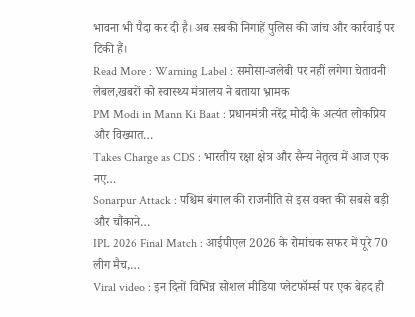भावना भी पैदा कर दी है। अब सबकी निगाहें पुलिस की जांच और कार्रवाई पर टिकी हैं।
Read More : Warning Label : समोसा-जलेबी पर नहीं लगेगा चेतावनी लेबल,खबरों को स्वास्थ्य मंत्रालय ने बताया भ्रामक
PM Modi in Mann Ki Baat : प्रधानमंत्री नरेंद्र मोदी के अत्यंत लोकप्रिय और विख्यात…
Takes Charge as CDS : भारतीय रक्षा क्षेत्र और सैन्य नेतृत्व में आज एक नए…
Sonarpur Attack : पश्चिम बंगाल की राजनीति से इस वक्त की सबसे बड़ी और चौंकाने…
IPL 2026 Final Match : आईपीएल 2026 के रोमांचक सफर में पूरे 70 लीग मैच,…
Viral video : इन दिनों विभिन्न सोशल मीडिया प्लेटफॉर्म्स पर एक बेहद ही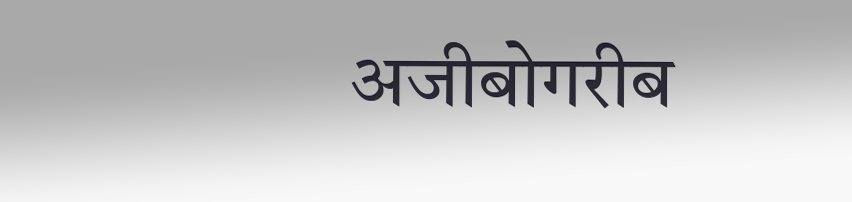अजीबोगरीब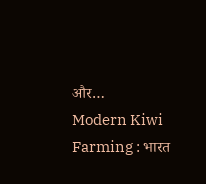और…
Modern Kiwi Farming : भारत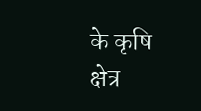के कृषि क्षेत्र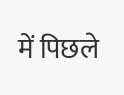में पिछले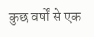कुछ वर्षों से एक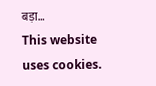बड़ा…
This website uses cookies.